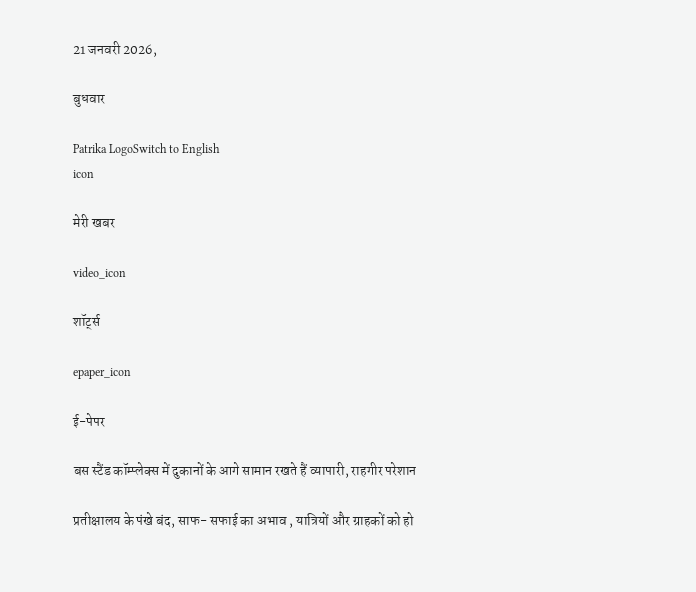21 जनवरी 2026,

बुधवार

Patrika LogoSwitch to English
icon

मेरी खबर

video_icon

शॉर्ट्स

epaper_icon

ई-पेपर

बस स्टैंड कॉम्प्लेक्स में दुकानों के आगे सामान रखते हैं व्यापारी, राहगीर परेशान

प्रतीक्षालय के पंखे बंद, साफ- सफाई का अभाव , यात्रियों और ग्राहकों को हो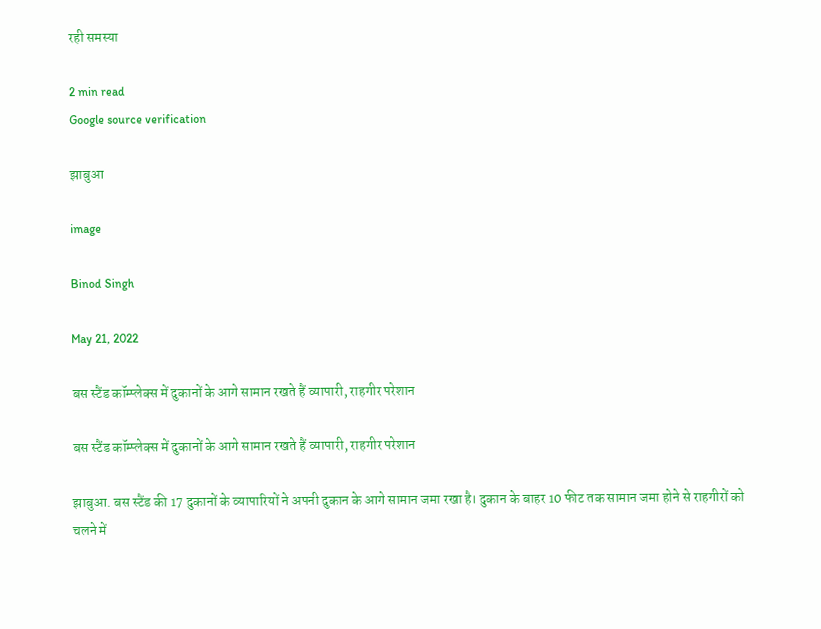रही समस्या

2 min read
Google source verification

झाबुआ

image

Binod Singh

May 21, 2022

बस स्टैंड कॉम्प्लेक्स में दुकानों के आगे सामान रखते हैं व्यापारी, राहगीर परेशान

बस स्टैंड कॉम्प्लेक्स में दुकानों के आगे सामान रखते हैं व्यापारी, राहगीर परेशान

झाबुआ. बस स्टैंड की 17 दुकानों के व्यापारियों ने अपनी दुकान के आगे सामान जमा रखा है। दुकान के बाहर 10 फीट तक सामान जमा होने से राहगीरों को चलने में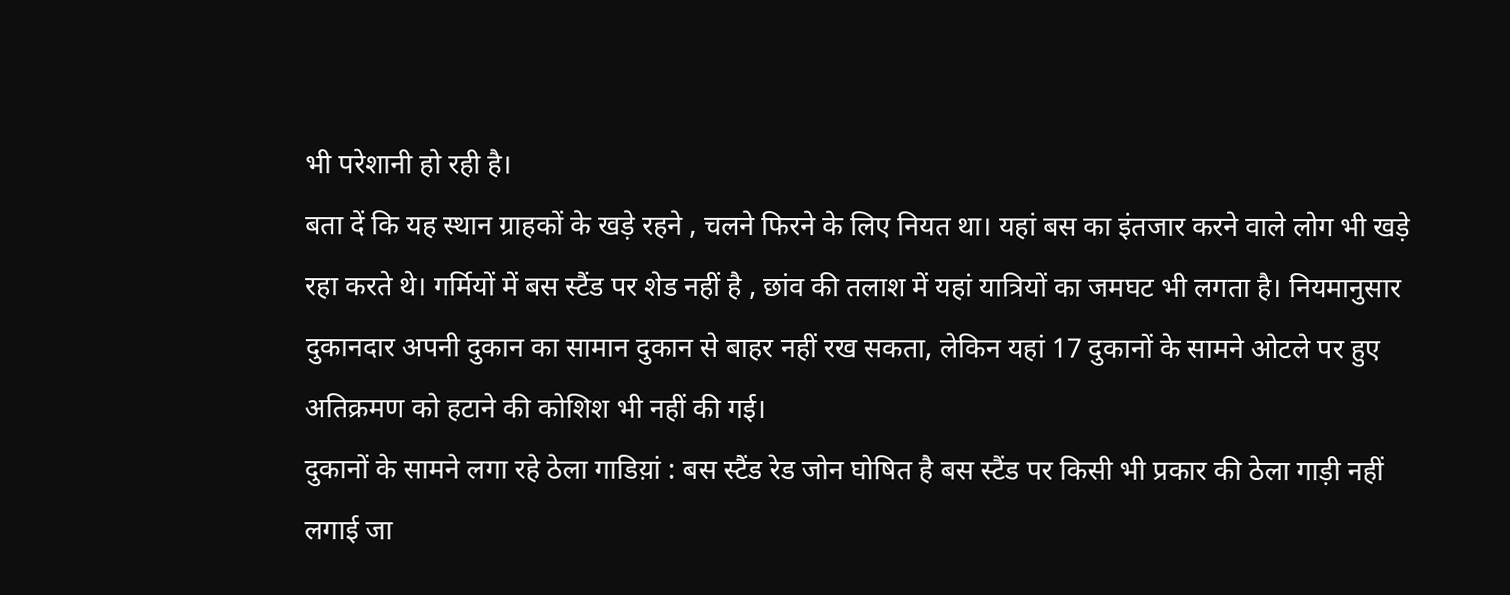भी परेशानी हो रही है।
बता दें कि यह स्थान ग्राहकों के खड़े रहने , चलने फिरने के लिए नियत था। यहां बस का इंतजार करने वाले लोग भी खड़े रहा करते थे। गर्मियों में बस स्टैंड पर शेड नहीं है , छांव की तलाश में यहां यात्रियों का जमघट भी लगता है। नियमानुसार दुकानदार अपनी दुकान का सामान दुकान से बाहर नहीं रख सकता, लेकिन यहां 17 दुकानों के सामने ओटले पर हुए अतिक्रमण को हटाने की कोशिश भी नहीं की गई।
दुकानों के सामने लगा रहे ठेला गाडिय़ां : बस स्टैंड रेड जोन घोषित है बस स्टैंड पर किसी भी प्रकार की ठेला गाड़ी नहीं लगाई जा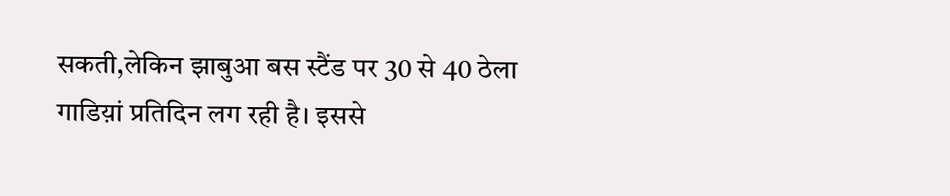सकती,लेकिन झाबुआ बस स्टैंड पर 30 से 40 ठेला गाडिय़ां प्रतिदिन लग रही है। इससे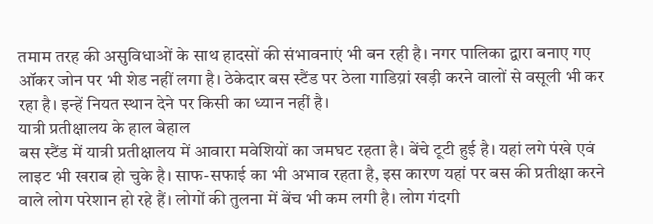तमाम तरह की असुविधाओं के साथ हादसों की संभावनाएं भी बन रही है। नगर पालिका द्वारा बनाए गए ऑकर जोन पर भी शेड नहीं लगा है। ठेकेदार बस स्टैंड पर ठेला गाडिय़ां खड़ी करने वालों से वसूली भी कर रहा है। इन्हें नियत स्थान देने पर किसी का ध्यान नहीं है।
यात्री प्रतीक्षालय के हाल बेहाल
बस स्टैंड में यात्री प्रतीक्षालय में आवारा मवेशियों का जमघट रहता है। बेंचे टूटी हुई है। यहां लगे पंखे एवं लाइट भी खराब हो चुके है। साफ-सफाई का भी अभाव रहता है, इस कारण यहां पर बस की प्रतीक्षा करने वाले लोग परेशान हो रहे हैं। लोगों की तुलना में बेंच भी कम लगी है। लोग गंदगी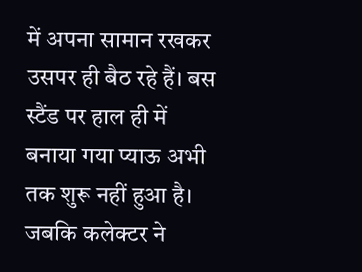में अपना सामान रखकर उसपर ही बैठ रहे हैं। बस स्टैंड पर हाल ही में बनाया गया प्याऊ अभी तक शुरू नहीं हुआ है। जबकि कलेक्टर ने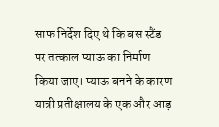साफ निर्देश दिए थे कि बस स्टैंड पर तत्काल प्याऊ का निर्माण किया जाए। प्याऊ बनने के कारण यात्री प्रतीक्षालय के एक और आड़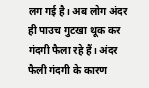लग गई है। अब लोग अंदर ही पाउच गुटखा थूक कर गंदगी फैला रहे हैं। अंदर फैली गंदगी के कारण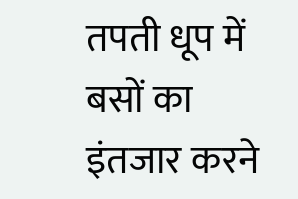तपती धूप में बसों का इंतजार करने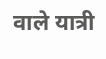वाले यात्री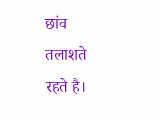छांव तलाशते रहते है।